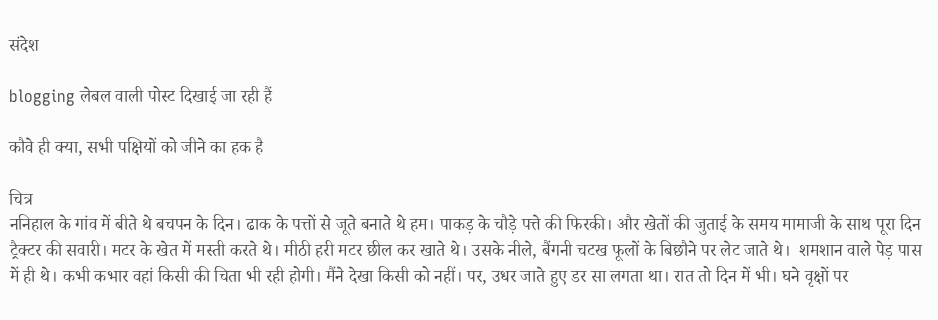संदेश

blogging लेबल वाली पोस्ट दिखाई जा रही हैं

कौवे ही क्या, सभी पक्षियों को जीने का हक है

चित्र
ननिहाल के गांव में बीते थे बचपन के दिन। ढाक के पत्तों से जूते बनाते थे हम। पाकड़ के चौड़े पत्ते की फिरकी। और खेतों की जुताई के समय मामाजी के साथ पूरा दिन ट्रैक्टर की सवारी। मटर के खेत में मस्ती करते थे। मीठी हरी मटर छील कर खाते थे। उसके नीले, बैंगनी चटख फूलों के बिछौने पर लेट जाते थे।  शमशान वाले पेड़ पास में ही थे। कभी कभार वहां किसी की चिता भी रही होगी। मैंने देखा किसी को नहीं। पर, उधर जाते हुए डर सा लगता था। रात तो दिन में भी। घने वृक्षों पर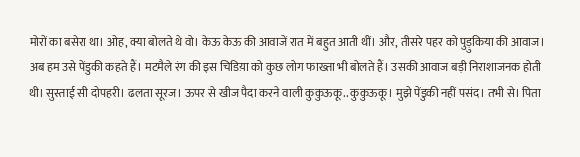मोरों का बसेरा था। ओह, क्या बोलते थे वो। केऊ केऊ की आवाजें रात में बहुत आती थीं। और, तीसरे पहर को पुड़ुकिया की आवाज। अब हम उसे पेंडुकी कहते हैं। मटमैले रंग की इस चिडिय़ा को कुछ लोग फाख्ता भी बोलते हैं। उसकी आवाज बड़ी निराशाजनक होती थी। सुस्ताई सी दोपहरी। ढलता सूरज। ऊपर से खीज पैदा करने वाली कुकुऊकू.. कुकुऊकू। मुझे पेंडुकी नहीं पसंद। तभी से। पिता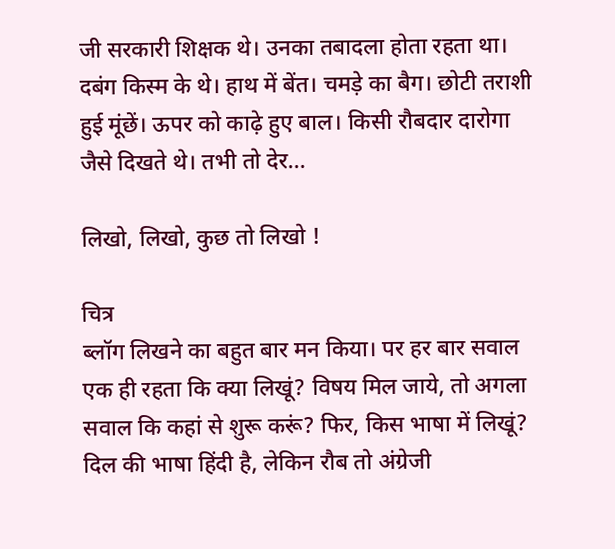जी सरकारी शिक्षक थे। उनका तबादला होता रहता था। दबंग किस्म के थे। हाथ में बेंत। चमड़े का बैग। छोटी तराशी हुई मूंछें। ऊपर को काढ़े हुए बाल। किसी रौबदार दारोगा जैसे दिखते थे। तभी तो देर...

लिखो, लिखो, कुछ तो लिखो !

चित्र
ब्लॉग लिखने का बहुत बार मन किया। पर हर बार सवाल एक ही रहता कि क्या लिखूं? विषय मिल जाये, तो अगला सवाल कि कहां से शुरू करूं? फिर, किस भाषा में लिखूं? दिल की भाषा हिंदी है, लेकिन रौब तो अंग्रेजी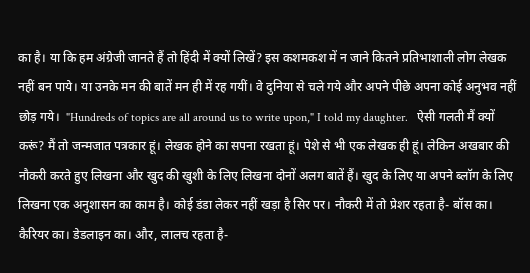का है। या कि हम अंग्रेजी जानते हैं तो हिंदी में क्यों लिखें? इस कशमकश में न जाने कितने प्रतिभाशाली लोग लेखक नहीं बन पाये। या उनके मन की बातें मन ही में रह गयीं। वे दुनिया से चले गये और अपने पीछे अपना कोई अनुभव नहीं छोड़ गये।  "Hundreds of topics are all around us to write upon," I told my daughter.   ऐसी गलती मैं क्यों करूं? मैं तो जन्मजात पत्रकार हूं। लेखक होने का सपना रखता हूं। पेशे से भी एक लेखक ही हूं। लेकिन अखबार की नौकरी करते हुए लिखना और खुद की खुशी के लिए लिखना दोनों अलग बातें हैं। खुद के लिए या अपने ब्लॉग के लिए लिखना एक अनुशासन का काम है। कोई डंडा लेकर नहीं खड़ा है सिर पर। नौकरी में तो प्रेशर रहता है- बॉस का। कैरियर का। डेडलाइन का। और, लालच रहता है-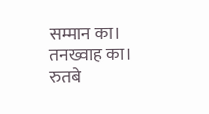सम्मान का। तनख्वाह का। रुतबे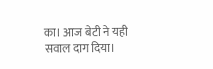का। आज बेटी ने यही सवाल दाग दिया।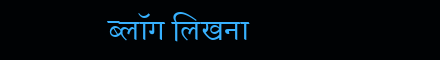ब्लॉग लिखना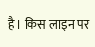है। किस लाइन पर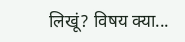लिखूं? विषय क्या...